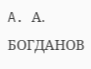A. А. БОГДАНОВ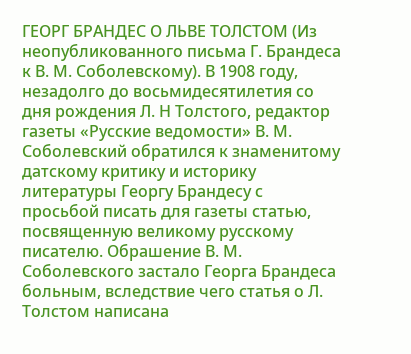ГЕОРГ БРАНДЕС О ЛЬВЕ ТОЛСТОМ (Из неопубликованного письма Г. Брандеса к В. М. Соболевскому). В 1908 году, незадолго до восьмидесятилетия со дня рождения Л. Н Толстого, редактор газеты «Русские ведомости» В. М. Соболевский обратился к знаменитому датскому критику и историку литературы Георгу Брандесу с просьбой писать для газеты статью, посвященную великому русскому писателю. Обрашение В. М. Соболевского застало Георга Брандеса больным, вследствие чего статья о Л. Толстом написана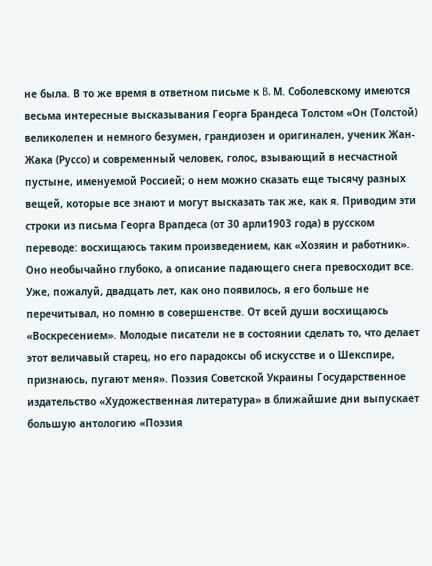не была. В то же время в ответном письме к B. М. Соболевскому имеются весьма интересные высказывания Георга Брандеса Толстом «Он (Толстой) великолепен и немного безумен, грандиозен и оригинален, ученик Жан-Жака (Руссо) и современный человек, голос, взывающий в несчастной пустыне, именуемой Россией; о нем можно сказать еще тысячу разных вещей, которые все знают и могут высказать так же, как я. Приводим эти строки из письма Георга Врапдеса (от 30 арли1903 года) в русском переводе: восхищаюсь таким произведением, как «Хозяин и работник». Оно необычайно глубоко, а описание падающего снега превосходит все. Уже, пожалуй, двадцать лет, как оно появилось, я его больше не перечитывал, но помню в совершенстве. От всей души восхищаюсь «Воскресением». Молодые писатели не в состоянии сделать то, что делает этот величавый старец, но его парадоксы об искусстве и о Шекспире, признаюсь, пугают меня». Поэзия Советской Украины Государственное издательство «Художественная литература» в ближайшие дни выпускает большую антологию «Поэзия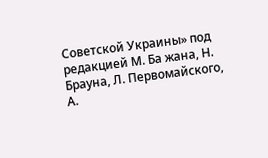Советской Украины» под редакцией М. Ба жана, Н. Брауна, Л. Первомайского, А.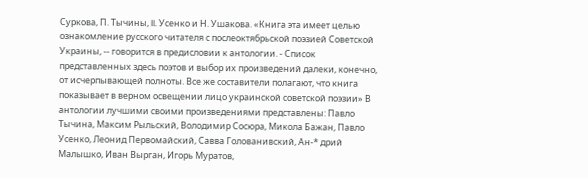Суркова, П. Тычины, II. Усенко и Н. Ушакова. «Книга эта имеет целью ознакомление русского читателя с послеоктябрьской поэзией Советской Украины, -- говорится в предисловии к антологии. - Список представленных здесь поэтов и выбор их произведений далеки, конечно, от исчерпывающей полноты. Все же составители полагают, что книга показывает в верном освещении лицо украинской советской поэзии» В антологии лучшими своими произведениями представлены: Павло Тычина, Максим Рыльский, Володимир Сосюра, Микола Бажан, Павло Усенко, Леонид Первомайский, Савва Голованивский, Ан-* дрий Малышко, Иван Вырган, Игорь Муратов,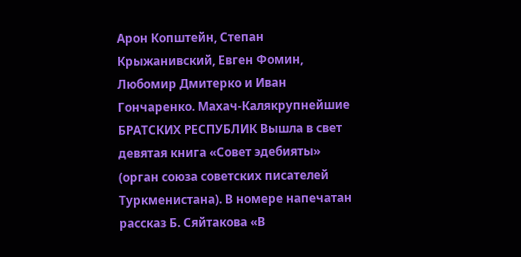Арон Копштейн, Степан Крыжанивский, Евген Фомин, Любомир Дмитерко и Иван Гончаренко. Махач-Калякрупнейшие БРАТСКИХ РЕСПУБЛИК Вышла в свет девятая книга «Совет эдебияты» (орган союза советских писателей Туркменистана). В номере напечатан рассказ Б. Сяйтакова «В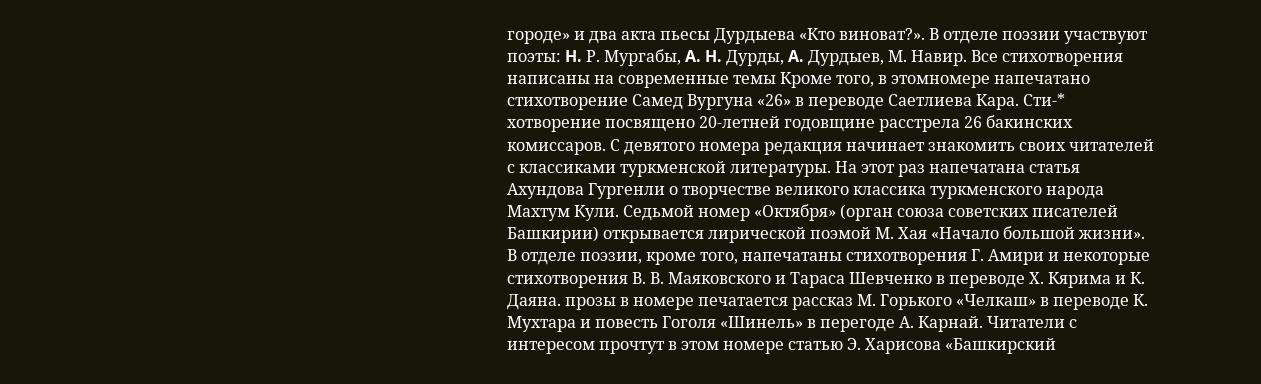городе» и два акта пьесы Дурдыева «Кто виноват?». В отделе поэзии участвуют поэты: H. Р. Мургабы, A. H. Дурды, A. Дурдыев, М. Навир. Все стихотворения написаны на современные темы Кроме того, в этомномере напечатано стихотворение Самед Вургуна «26» в переводе Саетлиева Кара. Сти-* хотворение посвящено 20-летней годовщине расстрела 26 бакинских комиссаров. С девятого номера редакция начинает знакомить своих читателей с классиками туркменской литературы. На этот раз напечатана статья Ахундова Гургенли о творчестве великого классика туркменского народа Махтум Кули. Седьмой номер «Октября» (орган союза советских писателей Башкирии) открывается лирической поэмой М. Хая «Начало большой жизни». В отделе поэзии, кроме того, напечатаны стихотворения Г. Амири и некоторые стихотворения В. В. Маяковского и Тараса Шевченко в переводе Х. Кярима и К. Даяна. прозы в номере печатается рассказ М. Горького «Челкаш» в переводе К. Мухтара и повесть Гоголя «Шинель» в перегоде А. Карнай. Читатели с интересом прочтут в этом номере статью Э. Харисова «Башкирский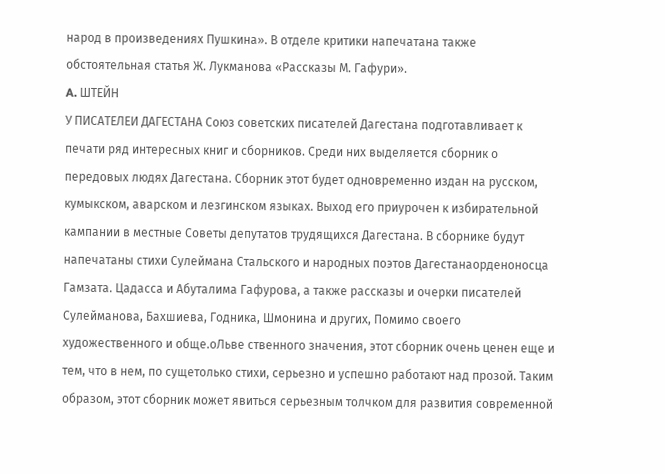народ в произведениях Пушкина». В отделе критики напечатана также обстоятельная статья Ж. Лукманова «Рассказы М. Гафури».
A. ШТЕЙН
У ПИСАТЕЛЕИ ДАГЕСТАНА Союз советских писателей Дагестана подготавливает к печати ряд интересных книг и сборников. Среди них выделяется сборник о передовых людях Дагестана. Сборник этот будет одновременно издан на русском, кумыкском, аварском и лезгинском языках. Выход его приурочен к избирательной кампании в местные Советы депутатов трудящихся Дагестана. В сборнике будут напечатаны стихи Сулеймана Стальского и народных поэтов Дагестанаорденоносца Гамзата. Цадасса и Абуталима Гафурова, а также рассказы и очерки писателей Сулейманова, Бахшиева, Годника, Шмонина и других, Помимо своего художественного и обще.оЛьве ственного значения, этот сборник очень ценен еще и тем, что в нем, по сущетолько стихи, серьезно и успешно работают над прозой. Таким образом, этот сборник может явиться серьезным толчком для развития современной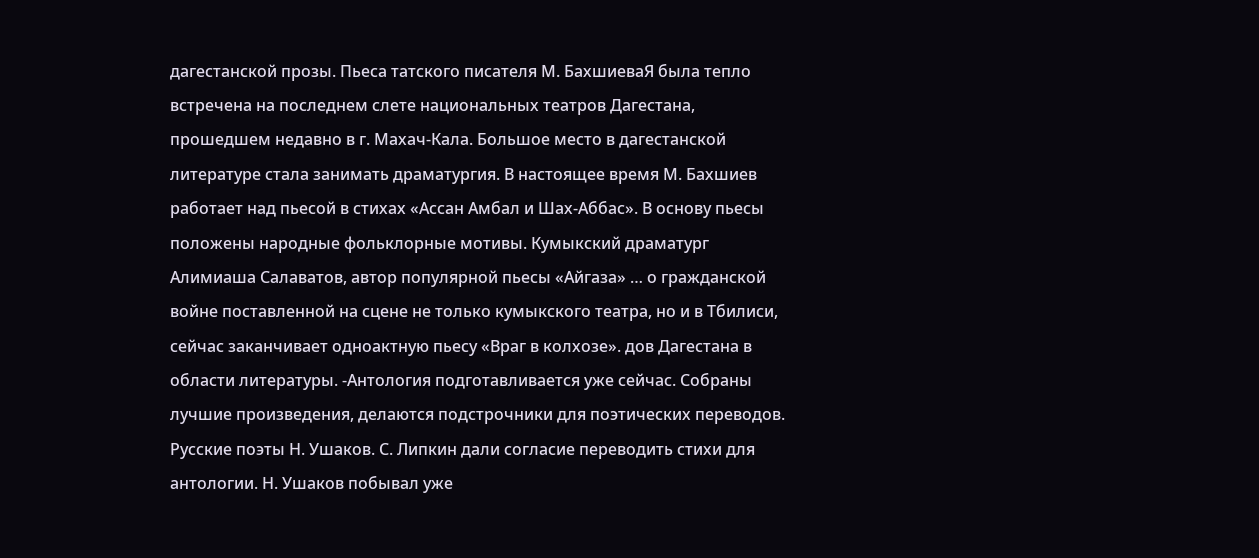дагестанской прозы. Пьеса татского писателя М. БахшиеваЯ была тепло встречена на последнем слете национальных театров Дагестана, прошедшем недавно в г. Махач-Кала. Большое место в дагестанской литературе стала занимать драматургия. В настоящее время М. Бахшиев работает над пьесой в стихах «Ассан Амбал и Шах-Аббас». В основу пьесы положены народные фольклорные мотивы. Кумыкский драматург Алимиаша Салаватов, автор популярной пьесы «Айгаза» … о гражданской войне поставленной на сцене не только кумыкского театра, но и в Тбилиси, сейчас заканчивает одноактную пьесу «Враг в колхозе». дов Дагестана в области литературы. -Антология подготавливается уже сейчас. Собраны лучшие произведения, делаются подстрочники для поэтических переводов. Русские поэты Н. Ушаков. С. Липкин дали согласие переводить стихи для антологии. Н. Ушаков побывал уже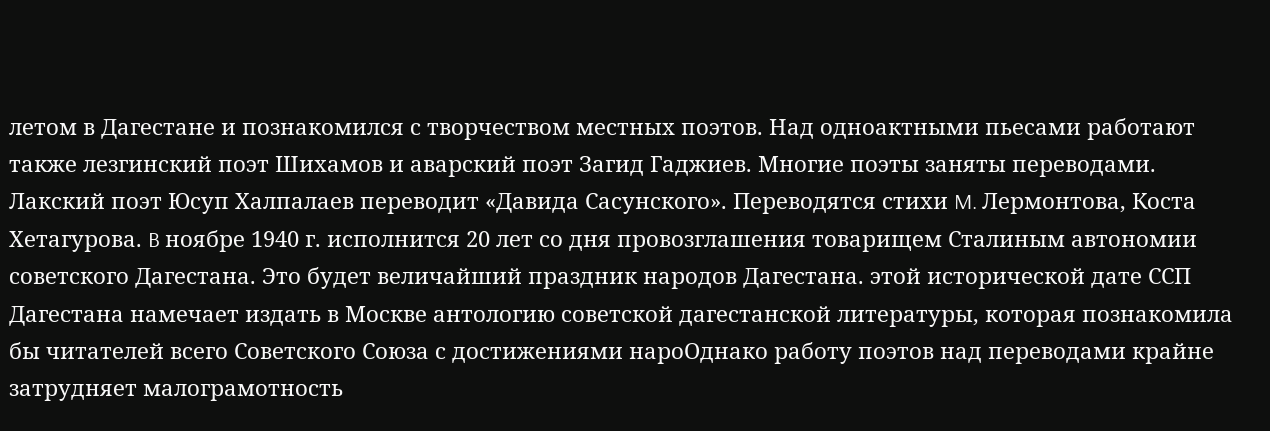летом в Дагестане и познакомился с творчеством местных поэтов. Над одноактными пьесами работают также лезгинский поэт Шихамов и аварский поэт Загид Гаджиев. Многие поэты заняты переводами. Лакский поэт Юсуп Халпалаев переводит «Давида Сасунского». Переводятся стихи M. Лермонтова, Коста Хетагурова. B ноябре 1940 г. исполнится 20 лет со дня провозглашения товарищем Сталиным автономии советского Дагестана. Это будет величайший праздник народов Дагестана. этой исторической дате ССП Дагестана намечает издать в Москве антологию советской дагестанской литературы, которая познакомила бы читателей всего Советского Союза с достижениями нароОднако работу поэтов над переводами крайне затрудняет малограмотность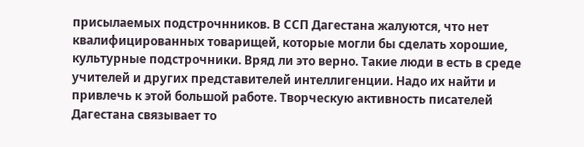присылаемых подстрочнников. В ССП Дагестана жалуются, что нет квалифицированных товарищей, которые могли бы сделать хорошие, культурные подстрочники. Вряд ли это верно. Такие люди в есть в среде учителей и других представителей интеллигенции. Надо их найти и привлечь к этой большой работе. Творческую активность писателей Дагестана связывает то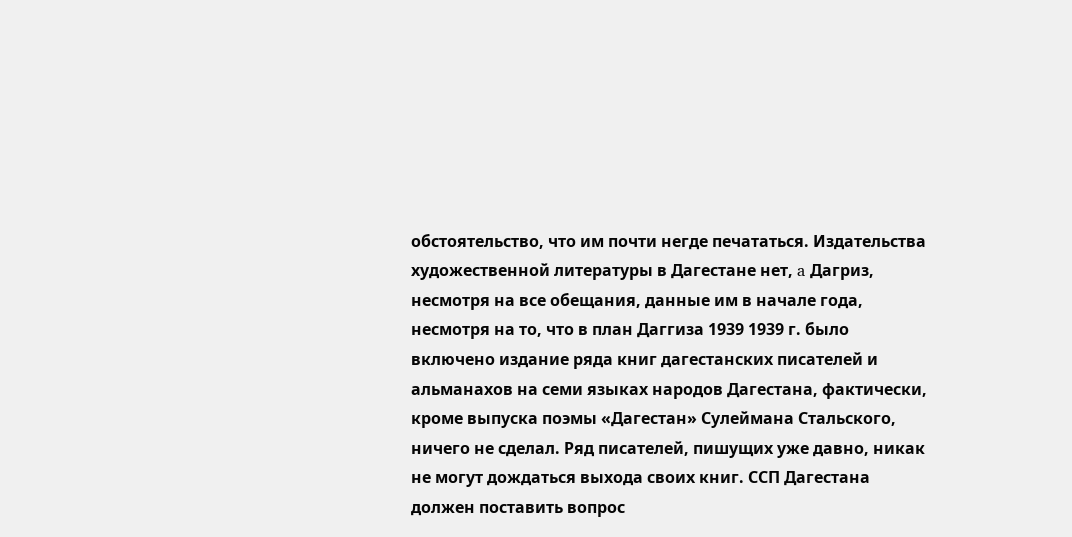обстоятельство, что им почти негде печататься. Издательства художественной литературы в Дагестане нет, a Дагриз, несмотря на все обещания, данные им в начале года, несмотря на то, что в план Даггиза 1939 1939 г. было включено издание ряда книг дагестанских писателей и альманахов на семи языках народов Дагестана, фактически, кроме выпуска поэмы «Дагестан» Сулеймана Стальского, ничего не сделал. Ряд писателей, пишущих уже давно, никак не могут дождаться выхода своих книг. ССП Дагестана должен поставить вопрос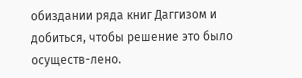обиздании ряда книг Даггизом и добиться, чтобы решение это было осуществ-лено.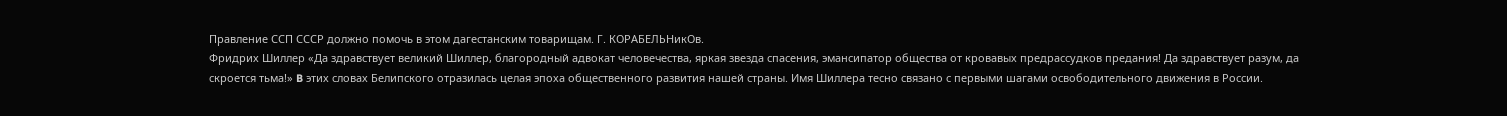Правление ССП СССР должно помочь в этом дагестанским товарищам. Г. КОРАБЕЛЬНикОв.
Фридрих Шиллер «Да здравствует великий Шиллер, благородный адвокат человечества, яркая звезда спасения, эмансипатор общества от кровавых предрассудков предания! Да здравствует разум, да скроется тьма!» B этих словах Белипского отразилась целая эпоха общественного развития нашей страны. Имя Шиллера тесно связано с первыми шагами освободительного движения в России.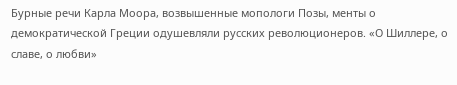Бурные речи Карла Моора, возвышенные мопологи Позы, менты о демократической Греции одушевляли русских революционеров. «О Шиллере, о славе, о любви»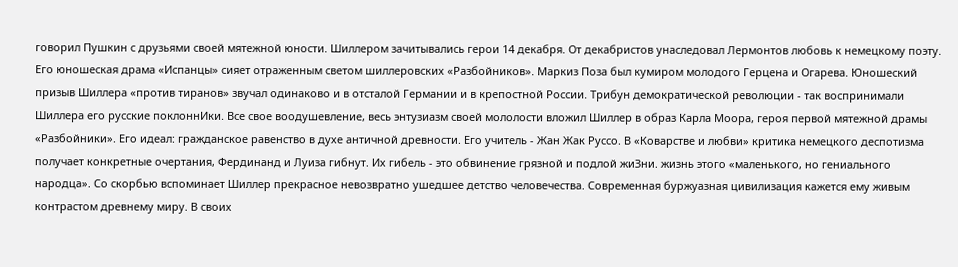говорил Пушкин с друзьями своей мятежной юности. Шиллером зачитывались герои 14 декабря. От декабристов унаследовал Лермонтов любовь к немецкому поэту. Его юношеская драма «Испанцы» сияет отраженным светом шиллеровских «Разбойников». Маркиз Поза был кумиром молодого Герцена и Огарева. Юношеский призыв Шиллера «против тиранов» звучал одинаково и в отсталой Германии и в крепостной России. Трибун демократической революции - так воспринимали Шиллера его русские поклоннИки. Все свое воодушевление, весь энтузиазм своей мололости вложил Шиллер в образ Карла Моора, героя первой мятежной драмы «Разбойники». Его идеал: гражданское равенство в духе античной древности. Его учитель - Жан Жак Руссо. В «Коварстве и любви» критика немецкого деспотизма получает конкретные очертания, Фердинанд и Луиза гибнут. Их гибель - это обвинение грязной и подлой жиЗни. жизнь этого «маленького, но гениального народца». Со скорбью вспоминает Шиллер прекрасное невозвратно ушедшее детство человечества. Современная буржуазная цивилизация кажется ему живым контрастом древнему миру. В своих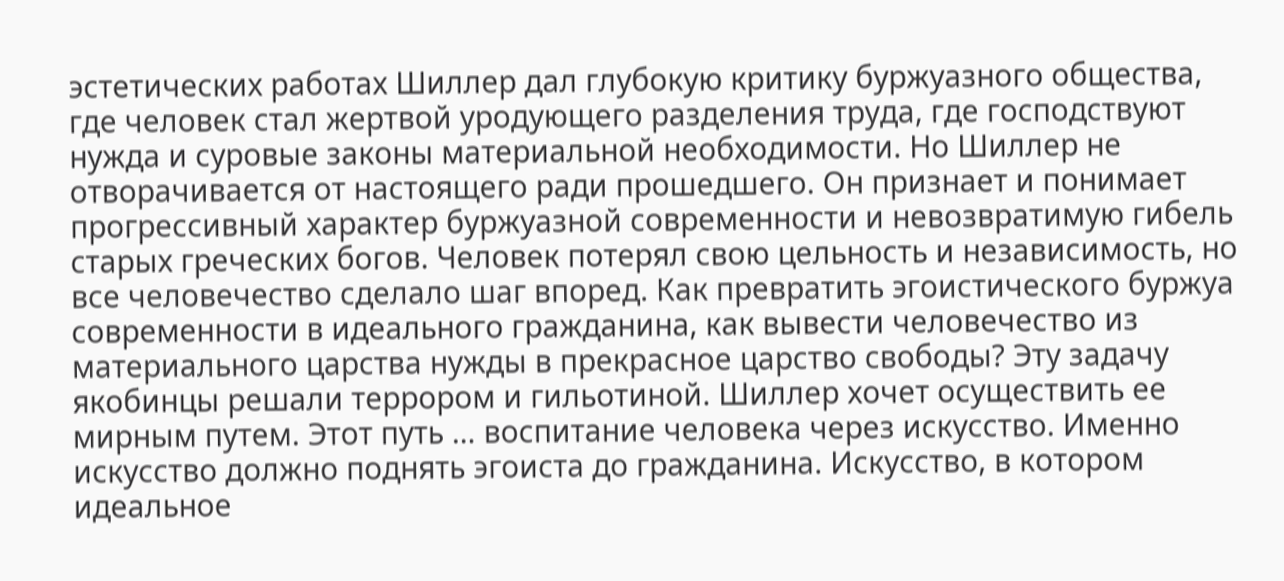эстетических работах Шиллер дал глубокую критику буржуазного общества, где человек стал жертвой уродующего разделения труда, где господствуют нужда и суровые законы материальной необходимости. Но Шиллер не отворачивается от настоящего ради прошедшего. Он признает и понимает прогрессивный характер буржуазной современности и невозвратимую гибель старых греческих богов. Человек потерял свою цельность и независимость, но все человечество сделало шаг впоред. Как превратить эгоистического буржуа современности в идеального гражданина, как вывести человечество из материального царства нужды в прекрасное царство свободы? Эту задачу якобинцы решали террором и гильотиной. Шиллер хочет осуществить ее мирным путем. Этот путь … воспитание человека через искусство. Именно искусство должно поднять эгоиста до гражданина. Искусство, в котором идеальное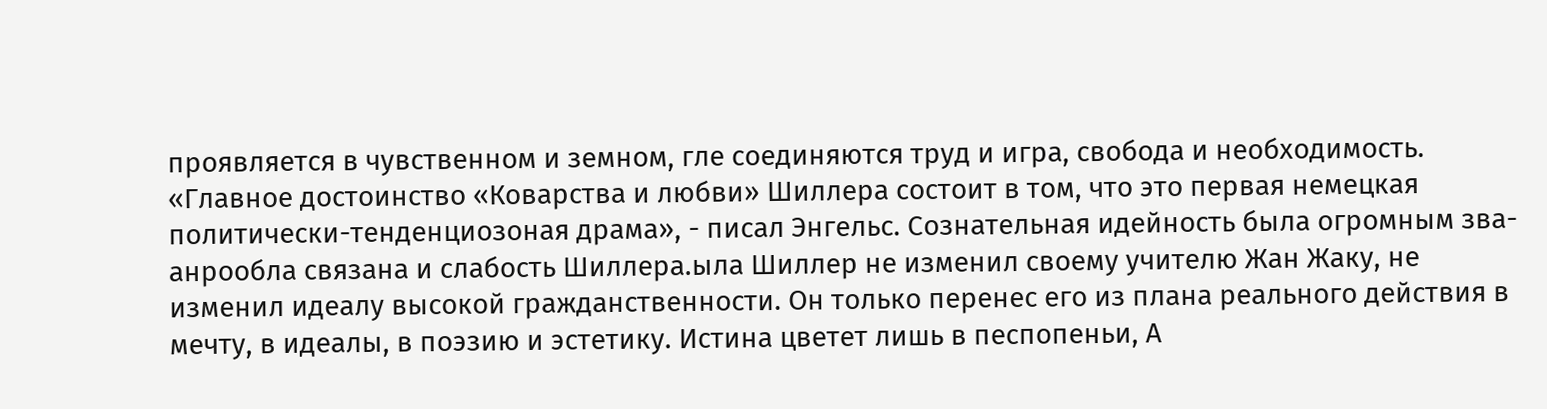проявляется в чувственном и земном, гле соединяются труд и игра, свобода и необходимость. «Главное достоинство «Коварства и любви» Шиллера состоит в том, что это первая немецкая политически-тенденциозоная драма», - писал Энгельс. Сознательная идейность была огромным зва-анрообла связана и слабость Шиллера.ыла Шиллер не изменил своему учителю Жан Жаку, не изменил идеалу высокой гражданственности. Он только перенес его из плана реального действия в мечту, в идеалы, в поэзию и эстетику. Истина цветет лишь в песпопеньи, А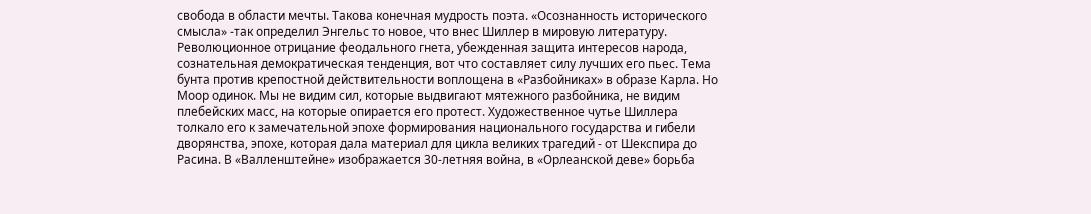свобода в области мечты. Такова конечная мудрость поэта. «Осознанность исторического смысла» -так определил Энгельс то новое, что внес Шиллер в мировую литературу. Революционное отрицание феодального гнета, убежденная защита интересов народа, сознательная демократическая тенденция, вот что составляет силу лучших его пьес. Тема бунта против крепостной действительности воплощена в «Разбойниках» в образе Карла. Но Моор одинок. Мы не видим сил, которые выдвигают мятежного разбойника, не видим плебейских масс, на которые опирается его протест. Художественное чутье Шиллера толкало его к замечательной эпохе формирования национального государства и гибели дворянства, эпохе, которая дала материал для цикла великих трагедий - от Шекспира до Расина. В «Валленштейне» изображается 30-летняя война, в «Орлеанской деве» борьба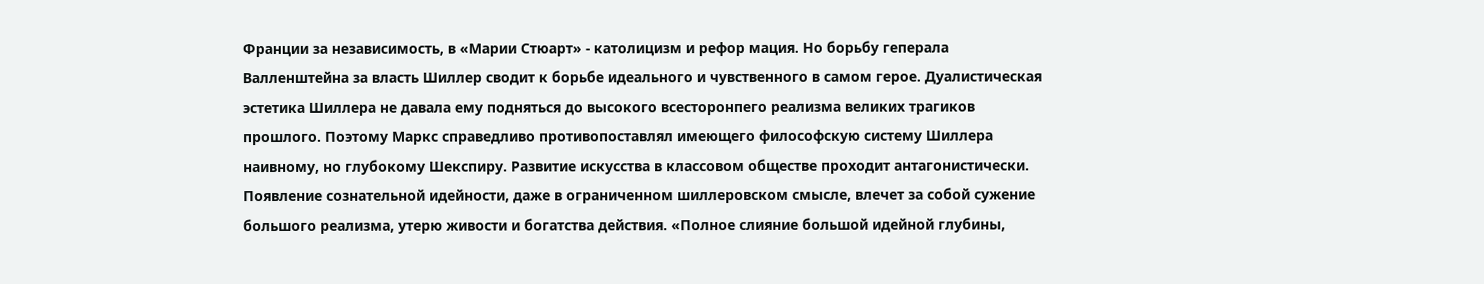Франции за независимость, в «Марии Стюарт» - католицизм и рефор мация. Но борьбу геперала Валленштейна за власть Шиллер сводит к борьбе идеального и чувственного в самом герое. Дуалистическая эстетика Шиллера не давала ему подняться до высокого всесторонпего реализма великих трагиков прошлого. Поэтому Маркс справедливо противопоставлял имеющего философскую систему Шиллера наивному, но глубокому Шекспиру. Развитие искусства в классовом обществе проходит антагонистически. Появление сознательной идейности, даже в ограниченном шиллеровском смысле, влечет за собой сужение большого реализма, утерю живости и богатства действия. «Полное слияние большой идейной глубины,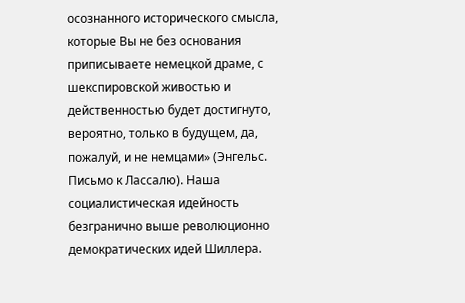осознанного исторического смысла, которые Вы не без основания приписываете немецкой драме, с шекспировской живостью и действенностью будет достигнуто, вероятно, только в будущем, да, пожалуй, и не немцами» (Энгельс. Письмо к Лассалю). Наша социалистическая идейность безгранично выше революционно демократических идей Шиллера.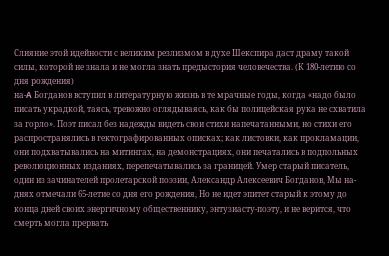Слияние этой идейности с великим резлизмом в духе Шекспира даст драму такой силы, которой не знала и не могла знать предыстория человечества. (К 180-летию со дня рождения)
на-A Богданов вступил в литературную жизнь в те мрачные годы, когда «надо было писать украдкой, таясь, тревожно оглядываясь, как бы полицейская рука не схватила за горло». Поэт писал без надежды видеть свои стихи напечатанными, но стихи его распространялись в гектографированных описках; как листовки, как прокламации, они подхватывались на митингах, на демонстрациях, они печатались в подпольных революционных изданиях, перепечатывались за границей. Умер старый писатель, один из зачинателей пролетарской поэзии, Александр Алексеевич Богданов, Мы на-днях отмечали 65-летие со дня его рождения, Но не идет эпитет старый к этому до конца дней своих энергичному общественнику, энтузиасту-поэту, и не верится, что смерть могла прервать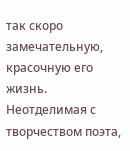так скоро замечательную, красочную его жизнь. Неотделимая с творчеством поэта,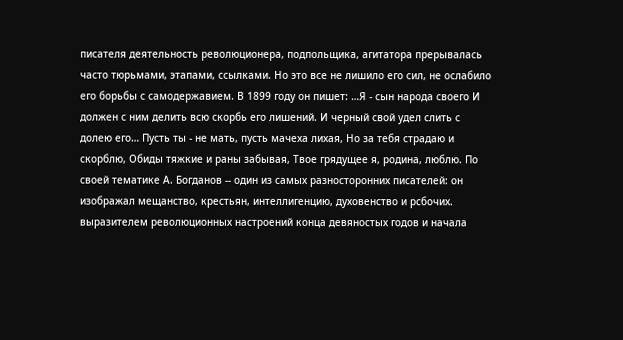писателя деятельность революционера, подпольщика, агитатора прерывалась часто тюрьмами, этапами, ссылками. Но это все не лишило его сил, не ослабило его борьбы с самодержавием. В 1899 году он пишет: …Я - сын народа своего И должен с ним делить всю скорбь его лишений. И черный свой удел слить с долею его… Пусть ты - не мать, пусть мачеха лихая, Но за тебя страдаю и скорблю, Обиды тяжкие и раны забывая, Твое грядущее я, родина, люблю. По своей тематике А. Богданов -- один из самых разносторонних писателей: он изображал мещанство, крестьян, интеллигенцию, духовенство и рсбочих. выразителем революционных настроений конца девяностых годов и начала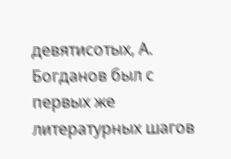девятисотых, А. Богданов был с первых же литературных шагов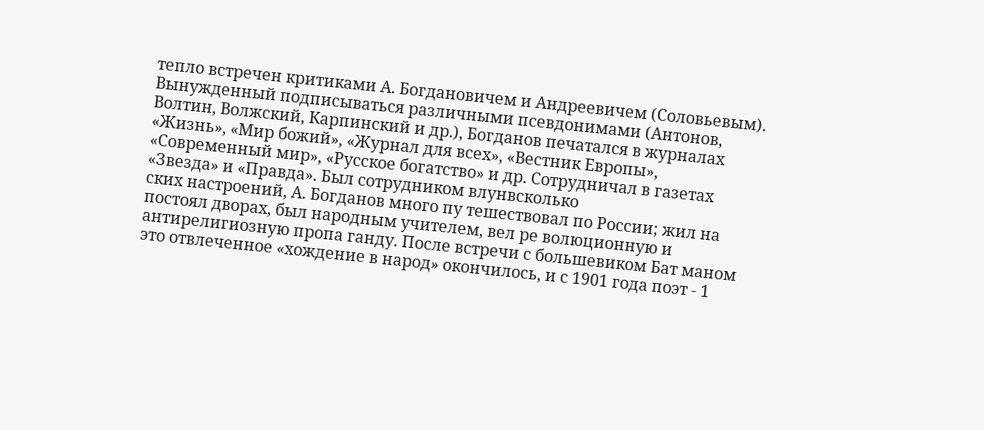тепло встречен критиками А. Богдановичем и Андреевичем (Соловьевым). Вынужденный подписываться различными псевдонимами (Антонов, Волтин, Волжский, Карпинский и др.), Богданов печатался в журналах «Жизнь», «Мир божий», «Журнал для всех», «Вестник Европы», «Современный мир», «Русское богатство» и др. Сотрудничал в газетах «Звезда» и «Правда». Был сотрудником влунвсколько
ских настроений, А. Богданов много пу тешествовал по России; жил на постоял дворах, был народным учителем, вел ре волюционную и антирелигиозную пропа ганду. После встречи с большевиком Бат маном это отвлеченное «хождение в народ» окончилось, и с 1901 года поэт - 1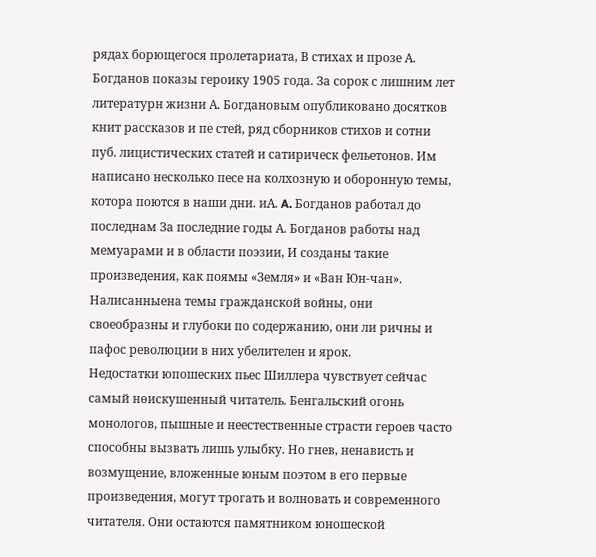рядах борющегося пролетариата, В стихах и прозе А. Богданов показы героику 1905 года. За сорок с лишним лет литературн жизни А. Богдановым опубликовано досятков книт рассказов и пе стей, ряд сборников стихов и сотни пуб. лицистических статей и сатирическ фельетонов. Им написано несколько песе на колхозную и оборонную темы, котора поются в наши дни. иA. A. Богданов работал до последнам За последние годы А. Богданов работы над мемуарами и в области поэзии, И созданы такие произведения, как поямы «Земля» и «Ван Юн-чан». Налисанныена темы гражданской войны, они своеобразны и глубоки по содержанию, они ли ричны и пафос революции в них убелителен и ярок.
Недостатки юпошеских пьес Шиллера чувствует сейчас самый нөискушенный читатель. Бенгальский огонь монологов, пышные и неестественные страсти героев часто способны вызвать лишь улыбку. Но гнев, ненависть и возмущение, вложенные юным поэтом в его первые произведения, могут трогать и волновать и современного читателя. Они остаются памятником юношеской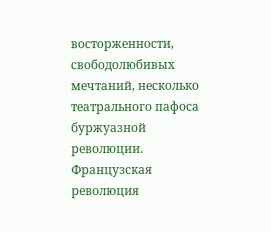восторженности, свободолюбивых мечтаний, несколько театрального пафоса буржуазной революции. Французская революция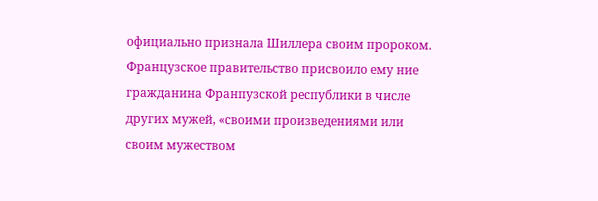официально признала Шиллера своим пророком. Французское правительство присвоило ему ние гражданина Франпузской республики в числе других мужей, «своими произведениями или своим мужеством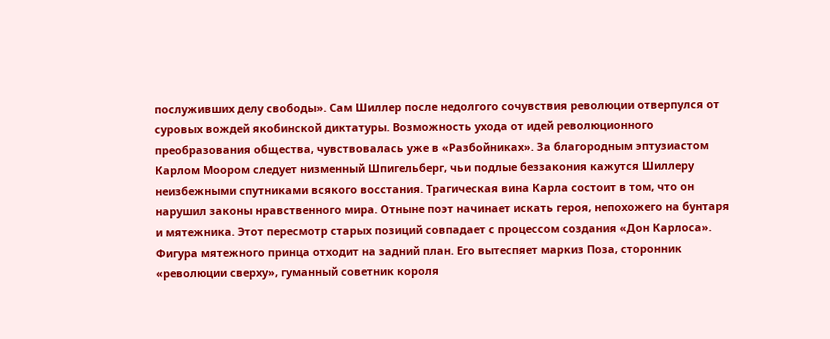послуживших делу свободы». Сам Шиллер после недолгого сочувствия революции отверпулся от суровых вождей якобинской диктатуры. Возможность ухода от идей революционного преобразования общества, чувствовалась уже в «Разбойниках». За благородным эптузиастом Карлом Моором следует низменный Шпигельберг, чьи подлые беззакония кажутся Шиллеру неизбежными спутниками всякого восстания. Трагическая вина Карла состоит в том, что он нарушил законы нравственного мира. Отныне поэт начинает искать героя, непохожего на бунтаря и мятежника. Этот пересмотр старых позиций совпадает с процессом создания «Дон Карлоса». Фигура мятежного принца отходит на задний план. Его вытеспяет маркиз Поза, сторонник «революции сверху», гуманный советник короля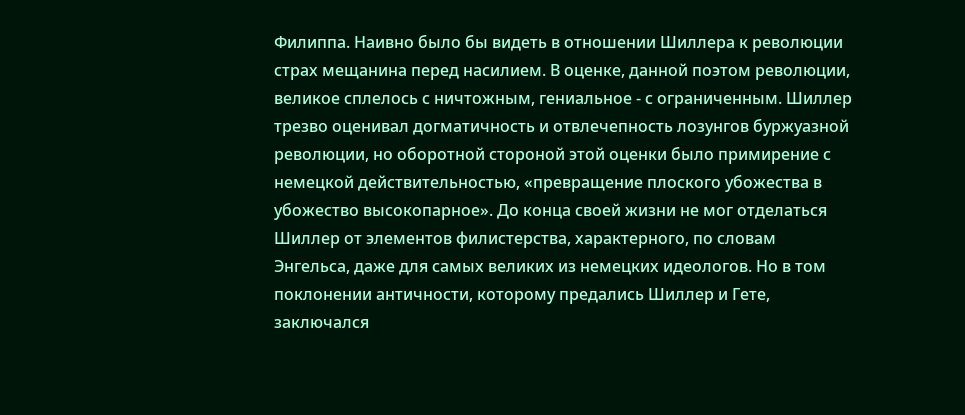Филиппа. Наивно было бы видеть в отношении Шиллера к революции страх мещанина перед насилием. В оценке, данной поэтом революции, великое сплелось с ничтожным, гениальное - с ограниченным. Шиллер трезво оценивал догматичность и отвлечепность лозунгов буржуазной революции, но оборотной стороной этой оценки было примирение с немецкой действительностью, «превращение плоского убожества в убожество высокопарное». До конца своей жизни не мог отделаться Шиллер от элементов филистерства, характерного, по словам Энгельса, даже для самых великих из немецких идеологов. Но в том поклонении античности, которому предались Шиллер и Гете, заключался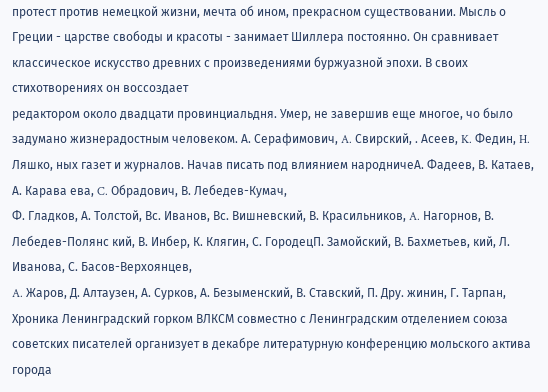протест против немецкой жизни, мечта об ином, прекрасном существовании. Мысль о Греции - царстве свободы и красоты - занимает Шиллера постоянно. Он сравнивает классическое искусство древних с произведениями буржуазной эпохи. В своих стихотворениях он воссоздает
редактором около двадцати провинциальдня. Умер, не завершив еще многое, чо было задумано жизнерадостным человеком. А. Серафимович, A. Свирский, . Асеев, K. Федин, H. Ляшко, ных газет и журналов. Начав писать под влиянием народничеA. Фадеев, В. Катаев, А. Карава ева, C. Обрадович, В. Лебедев-Кумач,
Ф. Гладков, А. Толстой, Вс. Иванов, Вс. Вишневский, В. Красильников, A. Нагорнов, В. Лебедев-Полянс кий, В. Инбер, К. Клягин, С. ГородецП. Замойский, В. Бахметьев, кий, Л. Иванова, С. Басов-Верхоянцев,
A. Жаров, Д. Алтаузен, А. Сурков, А. Безыменский, В. Ставский, П. Дру. жинин, Г. Тарпан, Хроника Ленинградский горком ВЛКСМ совместно с Ленинградским отделением союза советских писателей организует в декабре литературную конференцию мольского актива города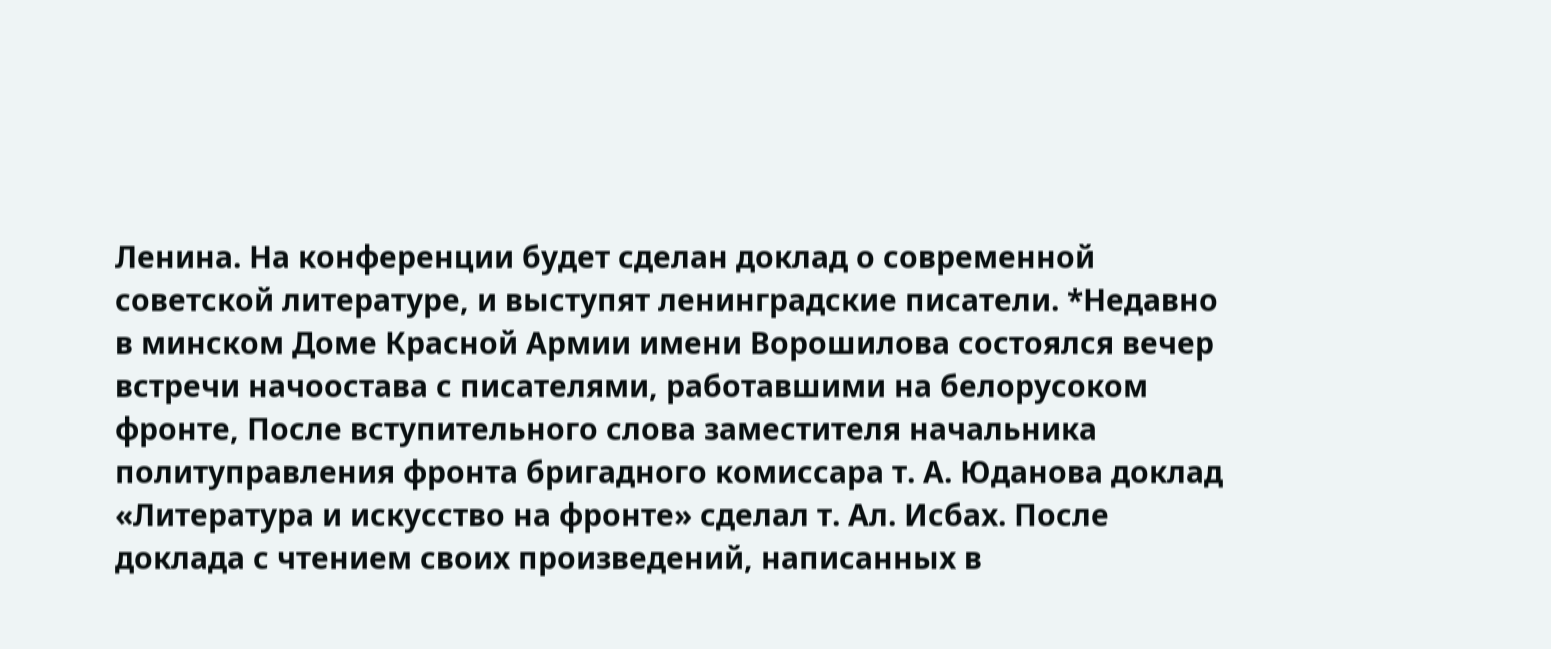Ленина. На конференции будет сделан доклад о современной советской литературе, и выступят ленинградские писатели. *Недавно в минском Доме Красной Армии имени Ворошилова состоялся вечер встречи начоостава с писателями, работавшими на белорусоком фронте, После вступительного слова заместителя начальника политуправления фронта бригадного комиссара т. А. Юданова доклад «Литература и искусство на фронте» сделал т. Ал. Исбах. После доклада с чтением своих произведений, написанных в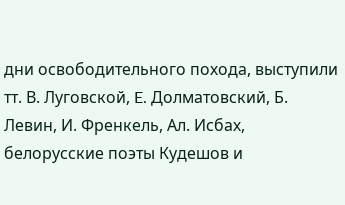дни освободительного похода, выступили тт. В. Луговской, E. Долматовский, Б. Левин, И. Френкель, Ал. Исбах, белорусские поэты Кудешов и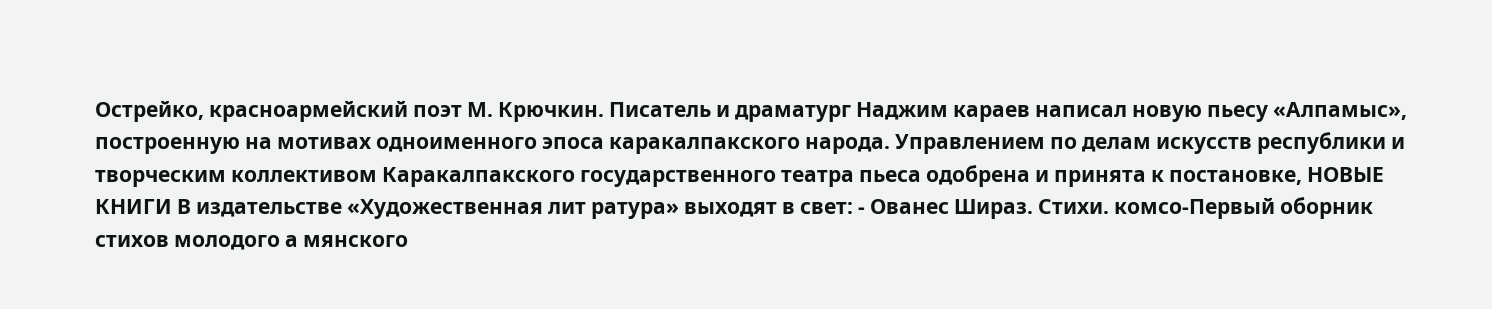Острейко, красноармейский поэт М. Крючкин. Писатель и драматург Наджим караев написал новую пьесу «Алпамыс», построенную на мотивах одноименного эпоса каракалпакского народа. Управлением по делам искусств республики и творческим коллективом Каракалпакского государственного театра пьеса одобрена и принята к постановке, НОВЫЕ КНИГИ В издательстве «Художественная лит ратура» выходят в свет: - Ованес Шираз. Стихи. комсо-Первый оборник стихов молодого а мянского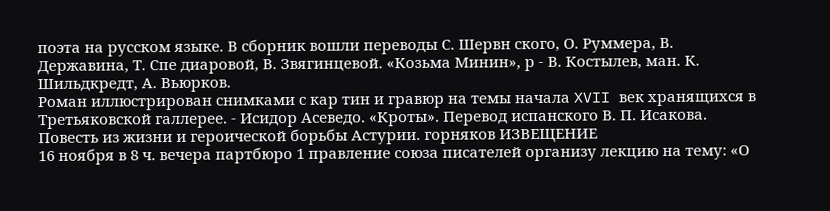поэта на русском языке. В сборник вошли переводы С. Шервн ского, О. Руммера, В. Державина, Т. Спе диаровой, В. Звягинцевой. «Козьма Минин», р - В. Костылев, ман. К. Шильдкредт, А. Вьюрков.
Роман иллюстрирован снимками с кар тин и гравюр на темы начала XVII век хранящихся в Третьяковской галлерее. - Исидор Асеведо. «Кроты». Перевод испанского В. П. Исакова. Повесть из жизни и героической борьбы Астурии. горняков ИЗВЕЩЕНИЕ
16 ноября в 8 ч. вечера партбюро 1 правление союза писателей организу лекцию на тему: «О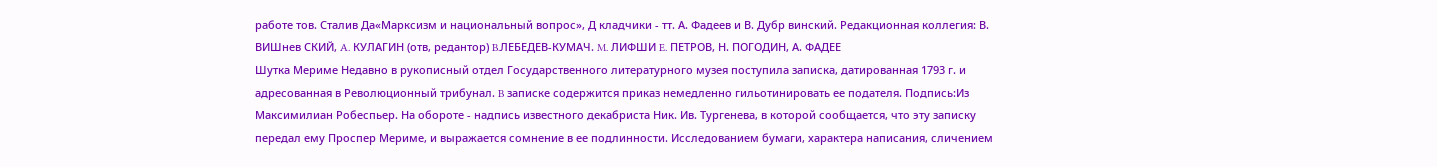работе тов. Сталив Да«Марксизм и национальный вопрос», Д кладчики - тт. А. Фадеев и В. Дубр винский. Редакционная коллегия: В. ВИШнев СКИЙ, A. КУЛАГИН (отв, редантор) B.ЛЕБЕДЕВ-КУМАЧ. M. ЛИФШИ E. ПЕТРОВ, Н. ПОГОДИН, А. ФАДЕЕ
Шутка Мериме Недавно в рукописный отдел Государственного литературного музея поступила записка, датированная 1793 г. и адресованная в Революционный трибунал. B записке содержится приказ немедленно гильотинировать ее подателя. Подпись:Из Максимилиан Робеспьер. На обороте - надпись известного декабриста Ник. Ив. Тургенева, в которой сообщается, что эту записку передал ему Проспер Мериме, и выражается сомнение в ее подлинности. Исследованием бумаги, характера написания, сличением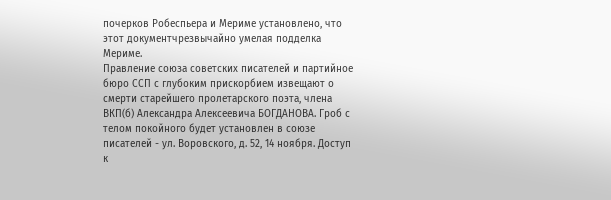почерков Робеспьера и Мериме установлено, что этот документчрезвычайно умелая подделка Мериме.
Правление союза советских писателей и партийное бюро ССП с глубоким прискорбием извещают о смерти старейшего пролетарского поэта, члена ВКП(б) Александра Алексеевича БОГДАНОВА. Гроб с телом покойного будет установлен в союзе писателей - ул. Воровского, д. 52, 14 ноября. Доступ к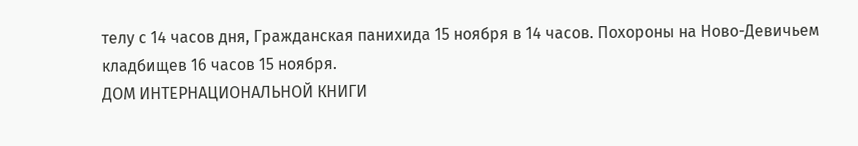телу с 14 часов дня, Гражданская панихида 15 ноября в 14 часов. Похороны на Ново-Девичьем кладбищев 16 часов 15 ноября.
ДОМ ИНТЕРНАЦИОНАЛЬНОЙ КНИГИ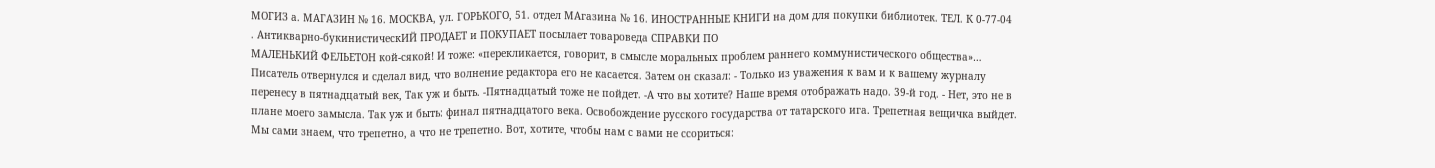МОГИЗ а. МАГАЗИН № 16. МОСКВА, ул. ГОРЬКОГО, 51. отдел МАгазина № 16. ИНОСТРАННЫЕ КНИГИ на дом для покупки библиотек. ТЕЛ. К 0-77-04 . Антикварно-букинистическИЙ ПРОДАЕТ и ПОКУПАЕТ посылает товароведа СПРАВКИ ПО
МАЛЕНЬКИЙ ФЕЛЬЕТОН кой-сякой! И тоже: «перекликается, говорит, в смысле моральных проблем раннего коммунистического общества»… Писатель отвернулся и сделал вид, что волнение редактора его не касается. Затем он сказал: - Только из уважения к вам и к вашему журналу перенесу в пятнадцатый век, Так уж и быть. -Пятнадцатый тоже не пойдет. -А что вы хотите? Наше время отображать надо. 39-й год. - Нет, это не в плане моего замысла. Так уж и быть: финал пятнадцатого века. Освобождение русского государства от татарского ига. Трепетная вещичка выйдет. Мы сами знаем, что трепетно, а что не трепетно. Вот, хотите, чтобы нам с вами не ссориться: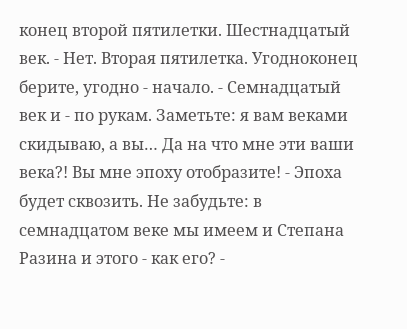конец второй пятилетки. Шестнадцатый век. - Нет. Вторая пятилетка. Угодноконец берите, угодно - начало. - Семнадцатый век и - по рукам. Заметьте: я вам веками скидываю, а вы… Да на что мне эти ваши века?! Вы мне эпоху отобразите! - Эпоха будет сквозить. Не забудьте: в семнадцатом веке мы имеем и Степана Разина и этого - как его? -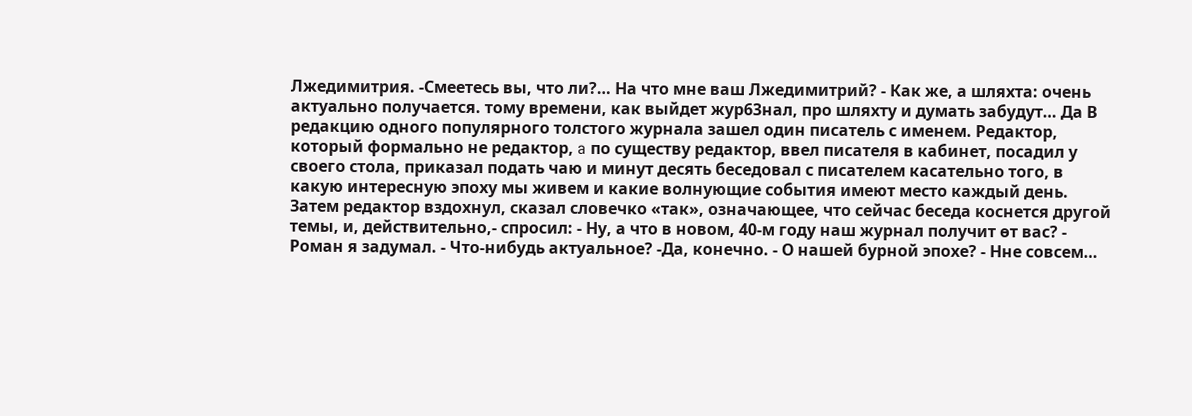Лжедимитрия. -Смеетесь вы, что ли?… На что мне ваш Лжедимитрий? - Как же, а шляхта: очень актуально получается. тому времени, как выйдет жур63нал, про шляхту и думать забудут… Да В редакцию одного популярного толстого журнала зашел один писатель с именем. Редактор, который формально не редактор, a по существу редактор, ввел писателя в кабинет, посадил у своего стола, приказал подать чаю и минут десять беседовал с писателем касательно того, в какую интересную эпоху мы живем и какие волнующие события имеют место каждый день. Затем редактор вздохнул, сказал словечко «так», означающее, что сейчас беседа коснется другой темы, и, действительно,- спросил: - Ну, а что в новом, 40-м году наш журнал получит өт вас? - Роман я задумал. - Что-нибудь актуальное? -Да, конечно. - О нашей бурной эпохе? - Нне совсем…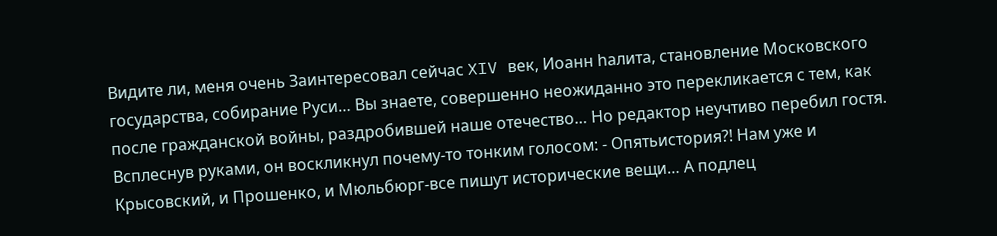Видите ли, меня очень Заинтересовал сейчас XIV век, Иоанн hалита, становление Московского государства, собирание Руси… Вы знаете, совершенно неожиданно это перекликается с тем, как после гражданской войны, раздробившей наше отечество… Но редактор неучтиво перебил гостя. Всплеснув руками, он воскликнул почему-то тонким голосом: - Опятьистория?! Нам уже и Крысовский, и Прошенко, и Мюльбюрг-все пишут исторические вещи… А подлец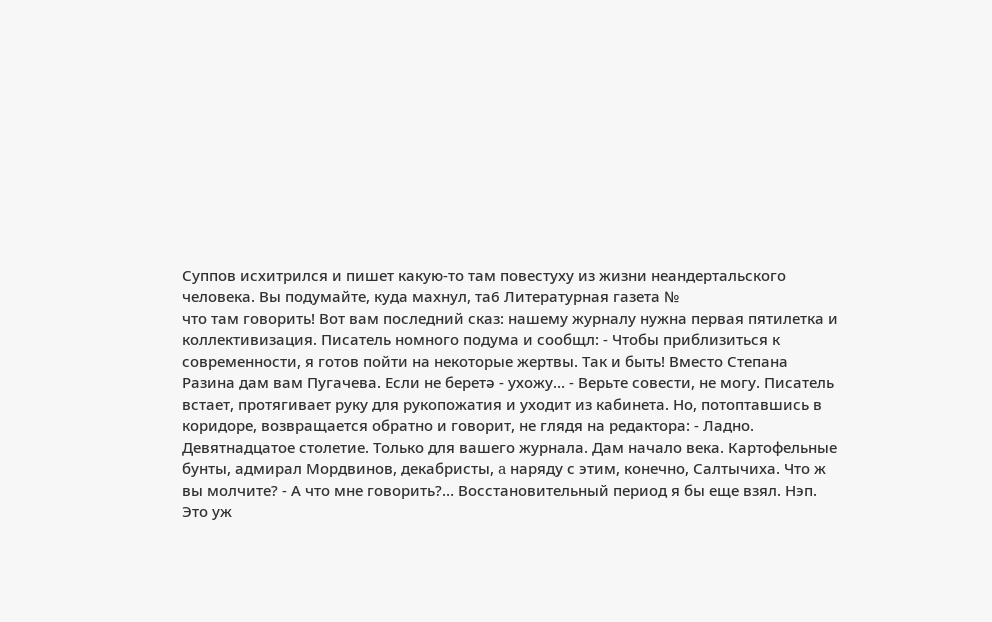Суппов исхитрился и пишет какую-то там повестуху из жизни неандертальского человека. Вы подумайте, куда махнул, та6 Литературная газета №
что там говорить! Вот вам последний сказ: нашему журналу нужна первая пятилетка и коллективизация. Писатель номного подума и сообщл: - Чтобы приблизиться к современности, я готов пойти на некоторые жертвы. Так и быть! Вместо Степана Разина дам вам Пугачева. Если не беретә - ухожу… - Верьте совести, не могу. Писатель встает, протягивает руку для рукопожатия и уходит из кабинета. Но, потоптавшись в коридоре, возвращается обратно и говорит, не глядя на редактора: - Ладно. Девятнадцатое столетие. Только для вашего журнала. Дам начало века. Картофельные бунты, адмирал Мордвинов, декабристы, a наряду с этим, конечно, Салтычиха. Что ж вы молчите? - А что мне говорить?… Восстановительный период я бы еще взял. Нэп. Это уж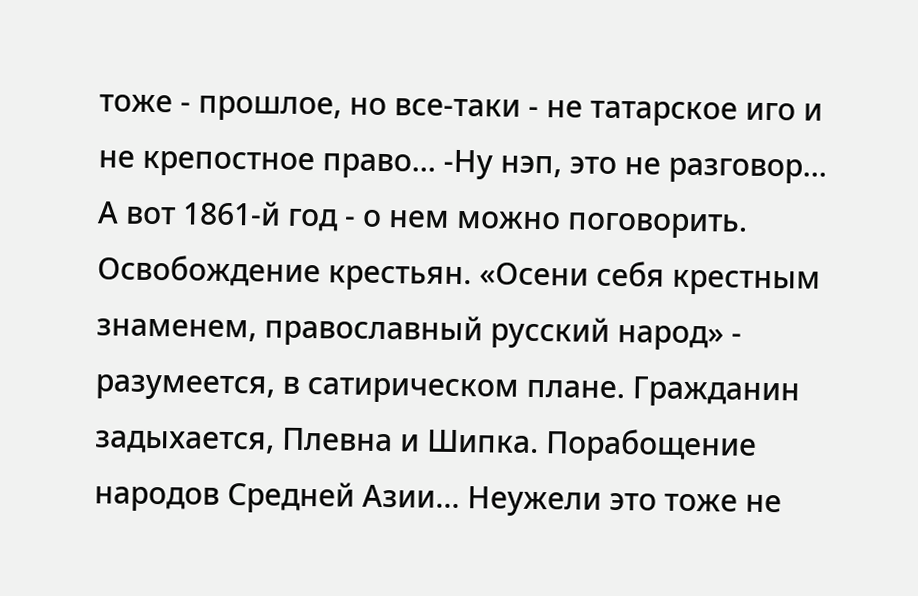тоже - прошлое, но все-таки - не татарское иго и не крепостное право… -Ну нэп, это не разговор… А вот 1861-й год - о нем можно поговорить. Освобождение крестьян. «Осени себя крестным знаменем, православный русский народ» - разумеется, в сатирическом плане. Гражданин задыхается, Плевна и Шипка. Порабощение народов Средней Азии… Неужели это тоже не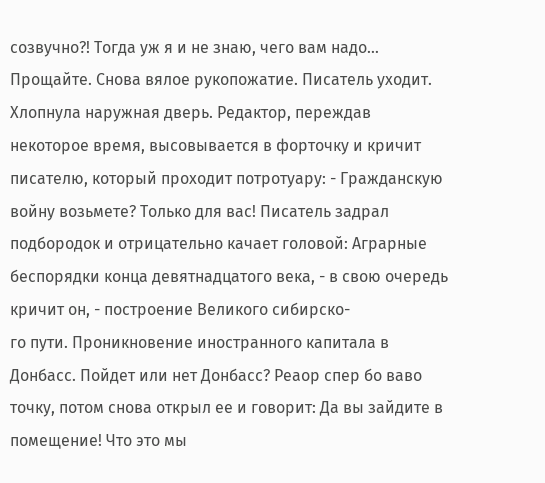созвучно?! Тогда уж я и не знаю, чего вам надо… Прощайте. Снова вялое рукопожатие. Писатель уходит. Хлопнула наружная дверь. Редактор, переждав некоторое время, высовывается в форточку и кричит писателю, который проходит потротуару: - Гражданскую войну возьмете? Только для вас! Писатель задрал подбородок и отрицательно качает головой: Аграрные беспорядки конца девятнадцатого века, - в свою очередь кричит он, - построение Великого сибирско-
го пути. Проникновение иностранного капитала в Донбасс. Пойдет или нет Донбасс? Реаор спер бо ваво точку, потом снова открыл ее и говорит: Да вы зайдите в помещение! Что это мы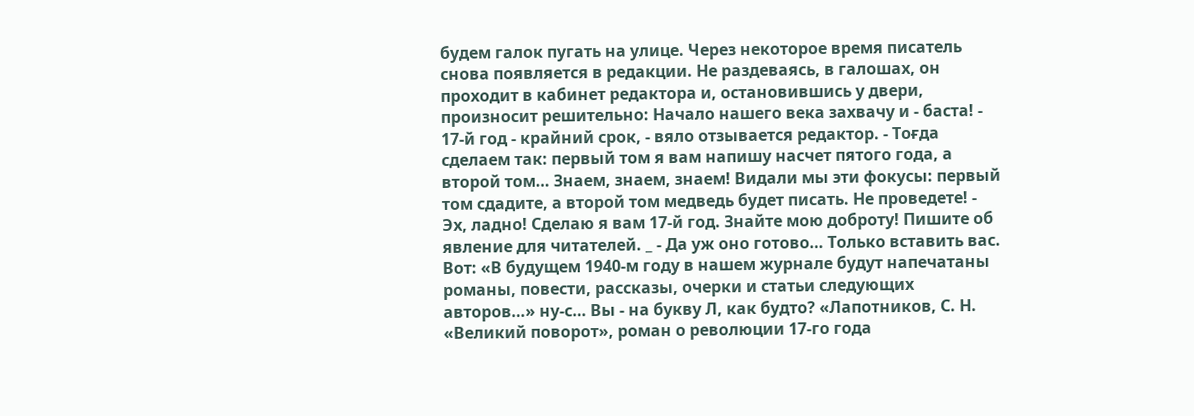будем галок пугать на улице. Через некоторое время писатель снова появляется в редакции. Не раздеваясь, в галошах, он проходит в кабинет редактора и, остановившись у двери, произносит решительно: Начало нашего века захвачу и - баста! - 17-й год - крайний срок, - вяло отзывается редактор. - Тоғда сделаем так: первый том я вам напишу насчет пятого года, а второй том… Знаем, знаем, знаем! Видали мы эти фокусы: первый том сдадите, а второй том медведь будет писать. Не проведете! - Эх, ладно! Сделаю я вам 17-й год. Знайте мою доброту! Пишите об явление для читателей. _ - Да уж оно готово… Только вставить вас. Вот: «В будущем 1940-м году в нашем журнале будут напечатаны романы, повести, рассказы, очерки и статьи следующих авторов…» ну-с… Вы - на букву Л, как будто? «Лапотников, С. Н. «Великий поворот», роман о революции 17-го года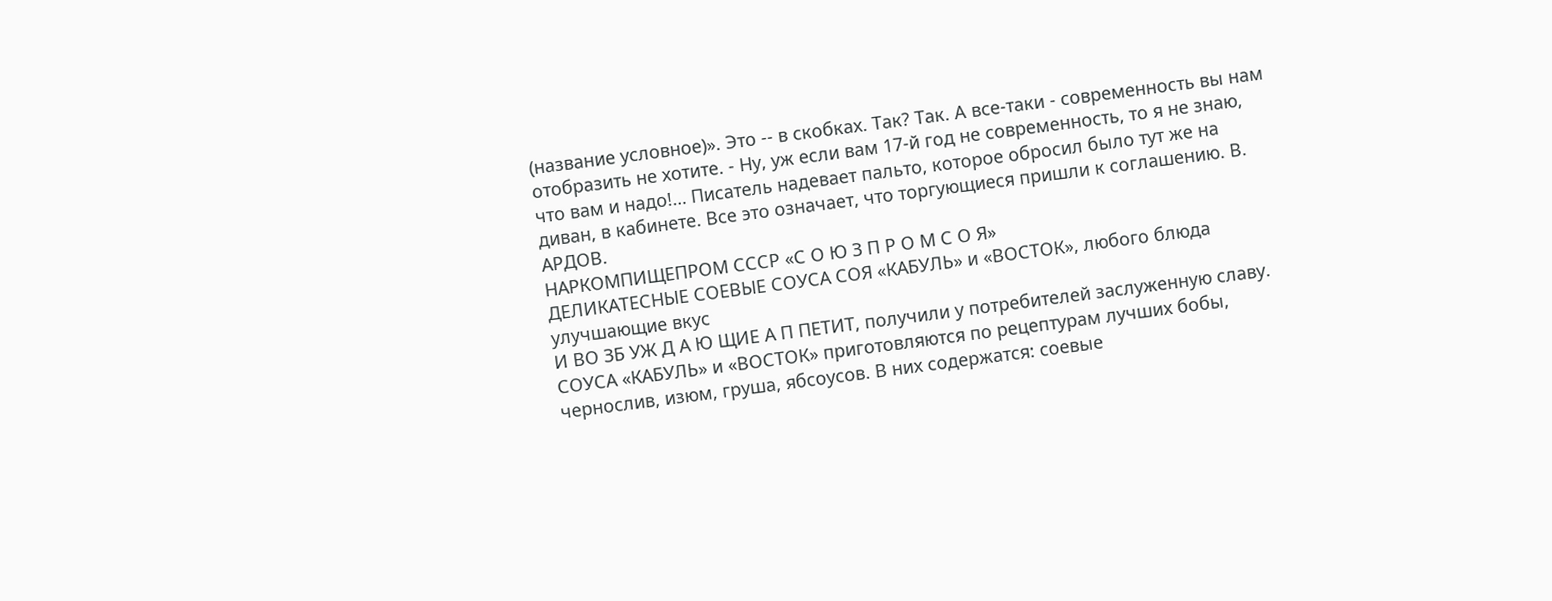(название условное)». Это -- в скобках. Так? Так. A все-таки - современность вы нам отобразить не хотите. - Ну, уж если вам 17-й год не современность, то я не знаю, что вам и надо!… Писатель надевает пальто, которое обросил было тут же на диван, в кабинете. Все это означает, что торгующиеся пришли к соглашению. B. АРДОВ.
НАРКОМПИЩЕПРОМ СССР «С О Ю З П Р О М С О Я»
ДЕЛИКАТЕСНЫЕ СОЕВЫЕ СОУСА СОЯ «КАБУЛЬ» и «ВОСТОК», любого блюда улучшающие вкус
И ВО ЗБ УЖ Д А Ю ЩИЕ А П ПЕТИТ, получили у потребителей заслуженную славу. СОУСА «КАБУЛЬ» и «ВОСТОК» приготовляются по рецептурам лучших бобы, чернослив, изюм, груша, ябсоусов. В них содержатся: соевые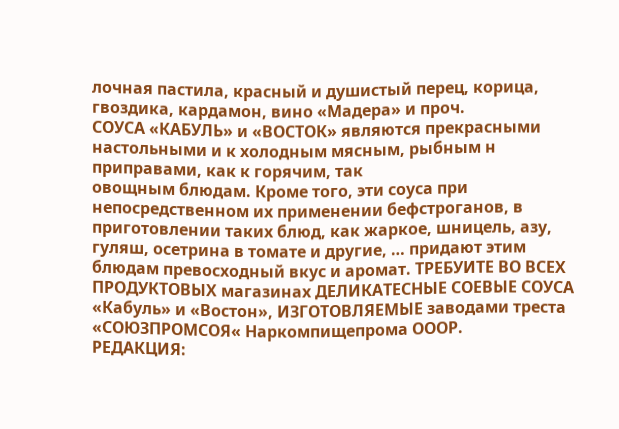лочная пастила, красный и душистый перец, корица, гвоздика, кардамон, вино «Мадера» и проч.
СОУСА «КАБУЛЬ» и «ВОСТОК» являются прекрасными настольными и к холодным мясным, рыбным н приправами, как к горячим, так
овощным блюдам. Кроме того, эти соуса при непосредственном их применении бефстроганов, в приготовлении таких блюд, как жаркое, шницель, азу, гуляш, осетрина в томате и другие, … придают этим блюдам превосходный вкус и аромат. ТРЕБУИТЕ ВО ВСЕХ ПРОДУКТОВЫХ магазинах ДЕЛИКАТЕСНЫЕ СОЕВЫЕ СОУСА «Кабуль» и «Востон», ИЗГОТОВЛЯЕМЫЕ заводами треста «СОЮЗПРОМСОЯ« Наркомпищепрома ОООР.
РЕДАКЦИЯ: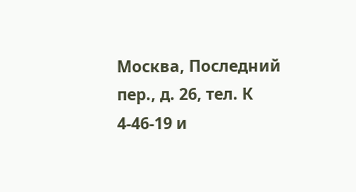Москва, Последний пер., д. 26, тел. К 4-46-19 и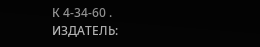К 4-34-60 . ИЗДАТЕЛЬ: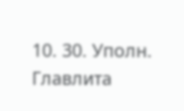10. 30. Уполн. Главлита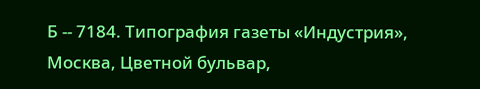Б -- 7184. Типография газеты «Индустрия», Москва, Цветной бульвар,